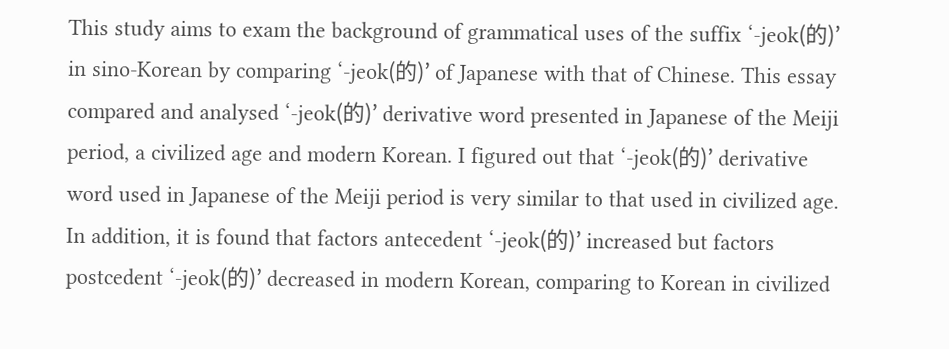This study aims to exam the background of grammatical uses of the suffix ‘-jeok(的)’ in sino-Korean by comparing ‘-jeok(的)’ of Japanese with that of Chinese. This essay compared and analysed ‘-jeok(的)’ derivative word presented in Japanese of the Meiji period, a civilized age and modern Korean. I figured out that ‘-jeok(的)’ derivative word used in Japanese of the Meiji period is very similar to that used in civilized age. In addition, it is found that factors antecedent ‘-jeok(的)’ increased but factors postcedent ‘-jeok(的)’ decreased in modern Korean, comparing to Korean in civilized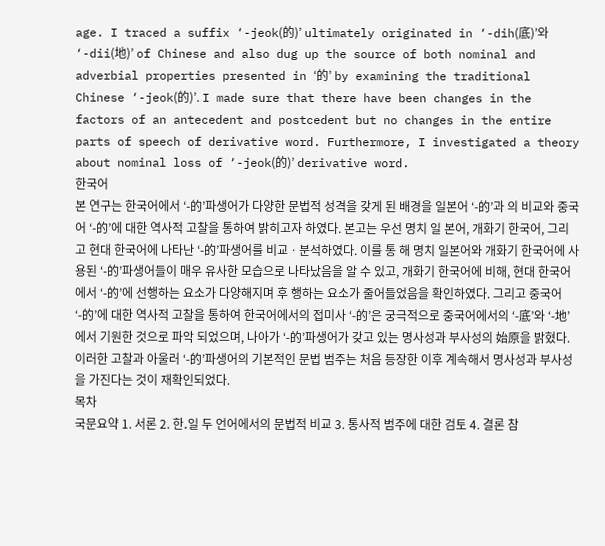age. I traced a suffix ‘-jeok(的)’ ultimately originated in ‘-dih(底)’와 ‘-dii(地)’ of Chinese and also dug up the source of both nominal and adverbial properties presented in ‘的’ by examining the traditional Chinese ‘-jeok(的)’. I made sure that there have been changes in the factors of an antecedent and postcedent but no changes in the entire parts of speech of derivative word. Furthermore, I investigated a theory about nominal loss of ‘-jeok(的)’ derivative word.
한국어
본 연구는 한국어에서 ‘-的’파생어가 다양한 문법적 성격을 갖게 된 배경을 일본어 ‘-的’과 의 비교와 중국어 ‘-的’에 대한 역사적 고찰을 통하여 밝히고자 하였다. 본고는 우선 명치 일 본어, 개화기 한국어, 그리고 현대 한국어에 나타난 ‘-的’파생어를 비교ㆍ분석하였다. 이를 통 해 명치 일본어와 개화기 한국어에 사용된 ‘-的’파생어들이 매우 유사한 모습으로 나타났음을 알 수 있고, 개화기 한국어에 비해, 현대 한국어에서 ‘-的’에 선행하는 요소가 다양해지며 후 행하는 요소가 줄어들었음을 확인하였다. 그리고 중국어 ‘-的’에 대한 역사적 고찰을 통하여 한국어에서의 접미사 ‘-的’은 궁극적으로 중국어에서의 ‘-底’와 ‘-地’에서 기원한 것으로 파악 되었으며, 나아가 ‘-的’파생어가 갖고 있는 명사성과 부사성의 始原을 밝혔다. 이러한 고찰과 아울러 ‘-的’파생어의 기본적인 문법 범주는 처음 등장한 이후 계속해서 명사성과 부사성을 가진다는 것이 재확인되었다.
목차
국문요약 1. 서론 2. 한․일 두 언어에서의 문법적 비교 3. 통사적 범주에 대한 검토 4. 결론 참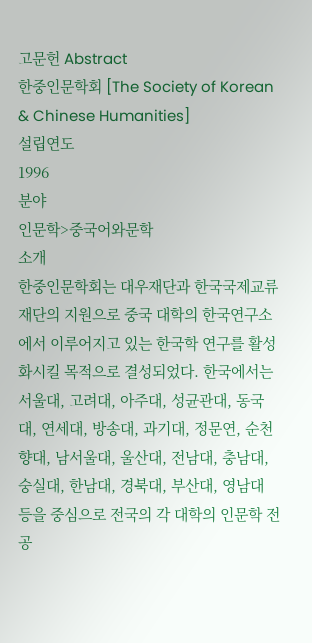고문헌 Abstract
한중인문학회 [The Society of Korean & Chinese Humanities]
설립연도
1996
분야
인문학>중국어와문학
소개
한중인문학회는 대우재단과 한국국제교류재단의 지원으로 중국 대학의 한국연구소에서 이루어지고 있는 한국학 연구를 활성화시킬 목적으로 결성되었다. 한국에서는 서울대, 고려대, 아주대, 성균관대, 동국대, 연세대, 방송대, 과기대, 정문연, 순천향대, 남서울대, 울산대, 전남대, 충남대, 숭실대, 한남대, 경북대, 부산대, 영남대 등을 중심으로 전국의 각 대학의 인문학 전공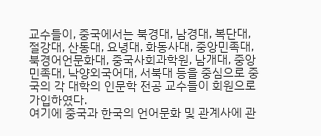교수들이, 중국에서는 북경대, 남경대, 복단대, 절강대, 산동대, 요녕대, 화동사대, 중앙민족대, 북경어언문화대, 중국사회과학원, 남개대, 중앙민족대, 낙양외국어대, 서북대 등을 중심으로 중국의 각 대학의 인문학 전공 교수들이 회원으로 가입하였다.
여기에 중국과 한국의 언어문화 및 관계사에 관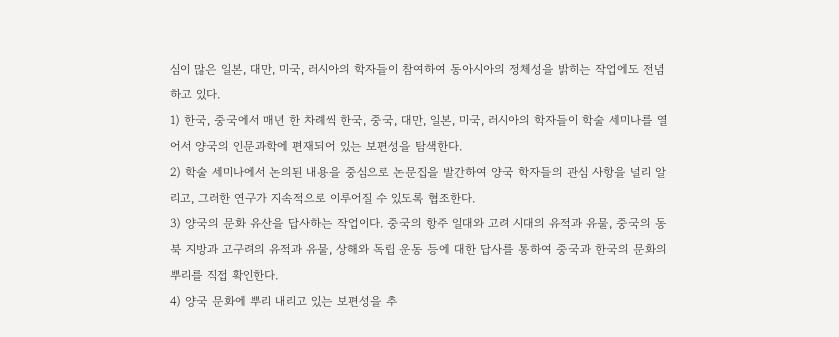심이 많은 일본, 대만, 미국, 러시아의 학자들이 참여하여 동아시아의 정체성을 밝히는 작업에도 전념하고 있다.
1) 한국, 중국에서 매년 한 차례씩 한국, 중국, 대만, 일본, 미국, 러시아의 학자들이 학술 세미나를 열어서 양국의 인문과학에 편재되어 있는 보편성을 탐색한다.
2) 학술 세미나에서 논의된 내용을 중심으로 논문집을 발간하여 양국 학자들의 관심 사항을 널리 알리고, 그러한 연구가 지속적으로 이루어질 수 있도록 협조한다.
3) 양국의 문화 유산을 답사하는 작업이다. 중국의 항주 일대와 고려 시대의 유적과 유물, 중국의 동북 지방과 고구려의 유적과 유물, 상해와 독립 운동 등에 대한 답사를 통하여 중국과 한국의 문화의 뿌리를 직접 확인한다.
4) 양국 문화에 뿌리 내리고 있는 보편성을 추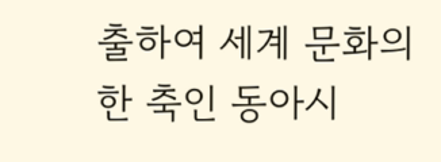출하여 세계 문화의 한 축인 동아시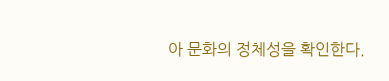아 문화의 정체성을 확인한다.